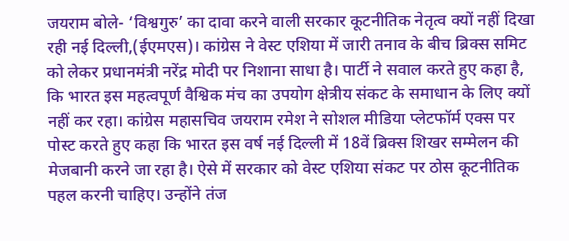जयराम बोले- ‘विश्वगुरु’ का दावा करने वाली सरकार कूटनीतिक नेतृत्व क्यों नहीं दिखा रही नई दिल्ली,(ईएमएस)। कांग्रेस ने वेस्ट एशिया में जारी तनाव के बीच ब्रिक्स समिट को लेकर प्रधानमंत्री नरेंद्र मोदी पर निशाना साधा है। पार्टी ने सवाल करते हुए कहा है, कि भारत इस महत्वपूर्ण वैश्विक मंच का उपयोग क्षेत्रीय संकट के समाधान के लिए क्यों नहीं कर रहा। कांग्रेस महासचिव जयराम रमेश ने सोशल मीडिया प्लेटफॉर्म एक्स पर पोस्ट करते हुए कहा कि भारत इस वर्ष नई दिल्ली में 18वें ब्रिक्स शिखर सम्मेलन की मेजबानी करने जा रहा है। ऐसे में सरकार को वेस्ट एशिया संकट पर ठोस कूटनीतिक पहल करनी चाहिए। उन्होंने तंज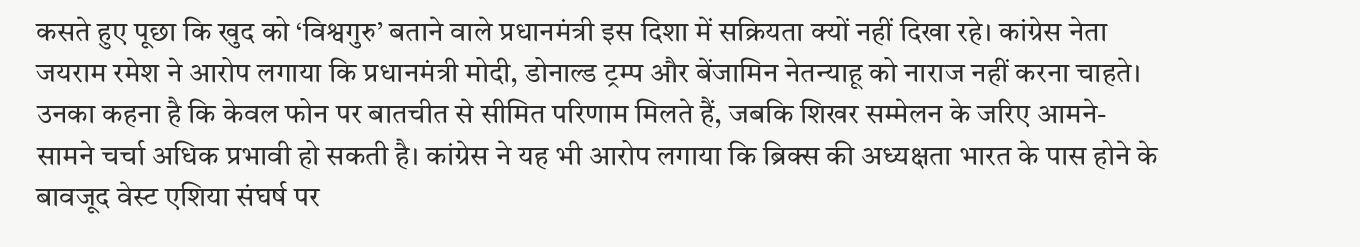कसते हुए पूछा कि खुद को ‘विश्वगुरु’ बताने वाले प्रधानमंत्री इस दिशा में सक्रियता क्यों नहीं दिखा रहे। कांग्रेस नेता जयराम रमेश ने आरोप लगाया कि प्रधानमंत्री मोदी, डोनाल्ड ट्रम्प और बेंजामिन नेतन्याहू को नाराज नहीं करना चाहते। उनका कहना है कि केवल फोन पर बातचीत से सीमित परिणाम मिलते हैं, जबकि शिखर सम्मेलन के जरिए आमने-सामने चर्चा अधिक प्रभावी हो सकती है। कांग्रेस ने यह भी आरोप लगाया कि ब्रिक्स की अध्यक्षता भारत के पास होने के बावजूद वेस्ट एशिया संघर्ष पर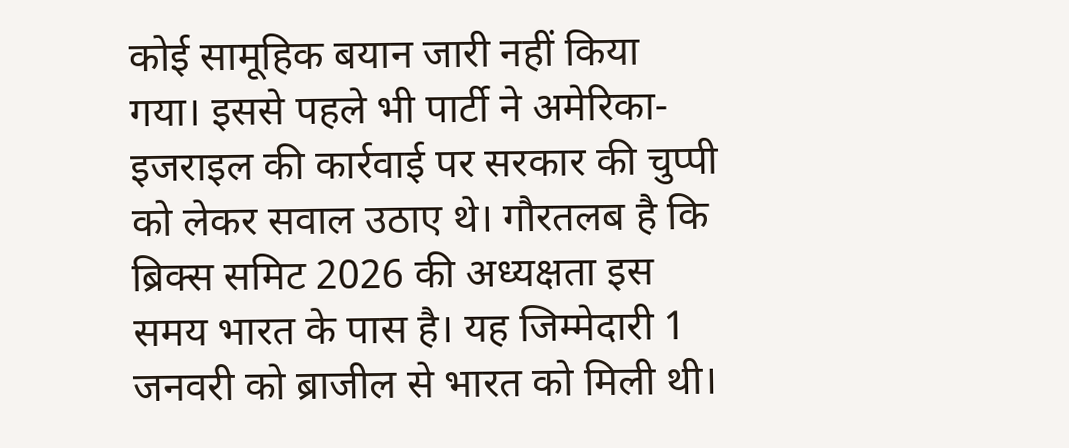कोई सामूहिक बयान जारी नहीं किया गया। इससे पहले भी पार्टी ने अमेरिका-इजराइल की कार्रवाई पर सरकार की चुप्पी को लेकर सवाल उठाए थे। गौरतलब है कि ब्रिक्स समिट 2026 की अध्यक्षता इस समय भारत के पास है। यह जिम्मेदारी 1 जनवरी को ब्राजील से भारत को मिली थी।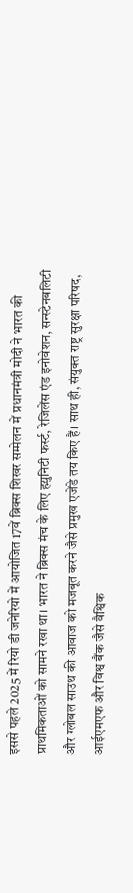इससे पहले 2025 में रियो डी जनेरियो में आयोजित 17वें ब्रिक्स शिखर सम्मेलन में प्रधानमंत्री मोदी ने भारत की प्राथमिकताओं को सामने रखा था। भारत ने ब्रिक्स मंच के लिए ह्म्युनिटी फर्स्ट, रेजिलेंस एंड इनोवेशन, सन्स्टेनबलिटी और ग्लोबल साउथ की आवाज को मजबूत करने जैसे प्रमुख एजेंडे तय किए हैं। साथ ही, संयुक्त राष्ट्र सुरक्षा परिषद, आईएमएफ और विश्व बैंक जैसे वैश्विक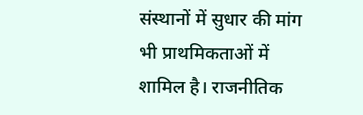संस्थानों में सुधार की मांग भी प्राथमिकताओं में शामिल है। राजनीतिक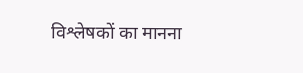विश्लेषकों का मानना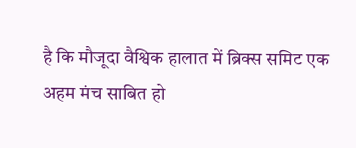है कि मौजूदा वैश्विक हालात में ब्रिक्स समिट एक अहम मंच साबित हो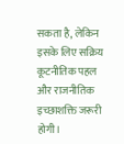सकता है, लेकिन इसके लिए सक्रिय कूटनीतिक पहल और राजनीतिक इच्छाशक्ति जरूरी होगी।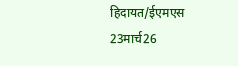हिदायत/ईएमएस 23मार्च26